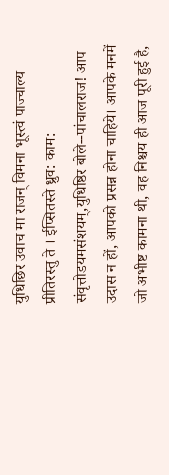युधिछिर उवाच मा राजन् विमना भूस्त्वं पाज्चाल्य प्रीतिरस्तु ते । ईप्सितस्ते ध्रुव: काम: संवृत्तोडयमसंशयम्,युधिष्ठिर बोले--पांचालराज! आप उदास न हों, आपको प्रसन्न होना चाहिये। आपके मनमें जो अभीष्ट कामना थी, वह निश्चय ही आज पूरी हुई है,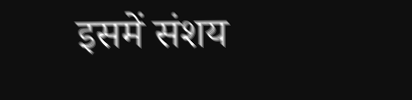इसमें संशय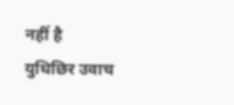नहीं है
युधिछिर उवाच